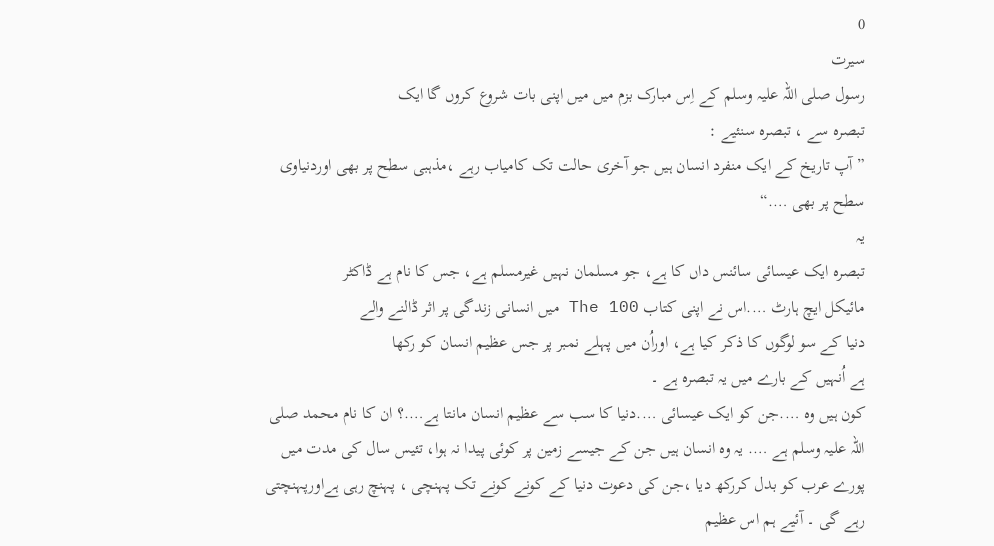0
سیرت
رسول صلی اللہ علیہ وسلم کے اِس مبارک بزم میں میں اپنی بات شروع کروں گا ایک
تبصرہ سے ، تبصرہ سنئیے :
”آپ تاریخ کے ایک منفرد انسان ہیں جو آخری حالت تک کامیاب رہے ،مذہبی سطح پر بھی اوردنیاوی سطح پر بھی ….“
یہ
تبصرہ ایک عیسائی سائنس داں کا ہے، جو مسلمان نہیں غیرمسلم ہے، جس کا نام ہے ڈاکٹر
مائیکل ایچ ہارٹ ….اس نے اپنی کتاب The 100 میں انسانی زندگی پر اثر ڈالنے والے
دنیا کے سو لوگوں کا ذکر کیا ہے، اوراُن میں پہلے نمبر پر جس عظیم انسان کو رکھا
ہے اُنہیں کے بارے میں یہ تبصرہ ہے ۔
کون ہیں وہ ….جن کو ایک عیسائی ….دنیا کا سب سے عظیم انسان مانتا ہے….؟ ان کا نام محمد صلی اللہ علیہ وسلم ہے …. یہ وہ انسان ہیں جن کے جیسے زمین پر کوئی پیدا نہ ہوا، تئیس سال کی مدت میں پورے عرب کو بدل کررکھ دیا ،جن کی دعوت دنیا کے کونے کونے تک پہنچی ، پہنچ رہی ہےاورپہنچتی رہے گی ۔ آئیے ہم اس عظیم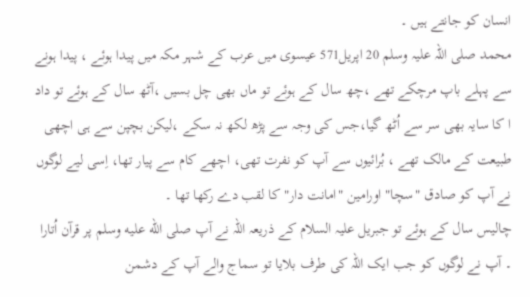انسان کو جانتے ہیں ۔
محمد صلی اللہ علیہ وسلم 20 اپریل571 عیسوی میں عرب کے شہر مکہ میں پیدا ہوئے ، پیدا ہونے سے پہلے باپ مرچکے تھے ،چھ سال کے ہوئے تو ماں بھی چل بسیں ،آٹھ سال کے ہوئے تو داد ا کا سایہ بھی سر سے اُٹھ گیا،جس کی وجہ سے پڑھ لکھ نہ سکے ،لیکن بچپن سے ہی اچھی طبیعت کے مالک تھے ، بُرائیوں سے آپ کو نفرت تھی، اچھے کام سے پیار تھا، اِسی لیے لوگوں نے آپ کو صادق "سچا" اورامين "امانت دار" کا لقب دے رکھا تھا ۔
چالیس سال کے ہوئے تو جبریل علیہ السلام کے ذریعہ اللہ نے آپ صلى الله عليه وسلم پر قرآن اُتارا ۔ آپ نے لوگوں کو جب ایک اللہ کی طرف بلایا تو سماج والے آپ کے دشمن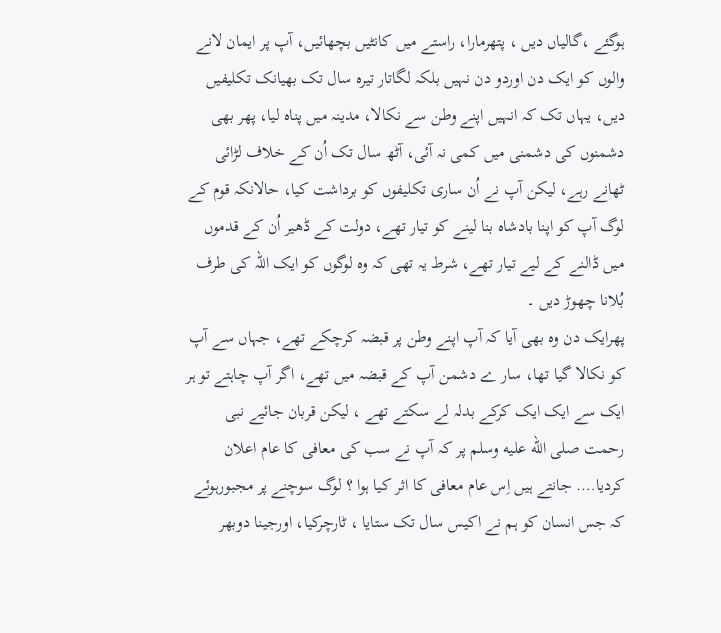ہوگئے ،گالیاں دیں ، پتھرمارا، راستے میں کانٹیں بچھائیں، آپ پر ایمان لانے والوں کو ایک دن اوردو دن نہیں بلکہ لگاتار تیرہ سال تک بھیانک تکلیفیں دیں، یہاں تک کہ انہیں اپنے وطن سے نکالا، مدینہ میں پناہ لیا، پھر بھی دشمنوں کی دشمنی میں کمی نہ آئی، آٹھ سال تک اُن کے خلاف لڑائی ٹھانے رہے، لیکن آپ نے اُن سارى تکلیفوں کو برداشت کیا، حالانکہ قوم کے لوگ آپ کو اپنا بادشاہ بنا لینے کو تیار تھے، دولت کے ڈھیر اُن کے قدموں میں ڈالنے کے لیے تیار تھے، شرط یہ تھی کہ وہ لوگوں کو ایک اللہ کی طرف بُلانا چھوڑ دیں ۔
پھرایک دن وہ بھی آیا کہ آپ اپنے وطن پر قبضہ کرچکے تھے، جہاں سے آپ کو نکالا گیا تھا، سار ے دشمن آپ کے قبضہ میں تھے، اگر آپ چاہتے تو ہر ایک سے ایک ایک کرکے بدلہ لے سکتے تھے ، لیکن قربان جائیے نبی رحمت صلى الله عليه وسلم پر کہ آپ نے سب کی معافی کا عام اعلان کردیا…. جانتے ہیں اِس عام معافی کا اثر کیا ہوا ؟ لوگ سوچنے پر مجبورہوئے کہ جس انسان کو ہم نے اکیس سال تک ستایا ، ٹارچرکیا، اورجینا دوبھر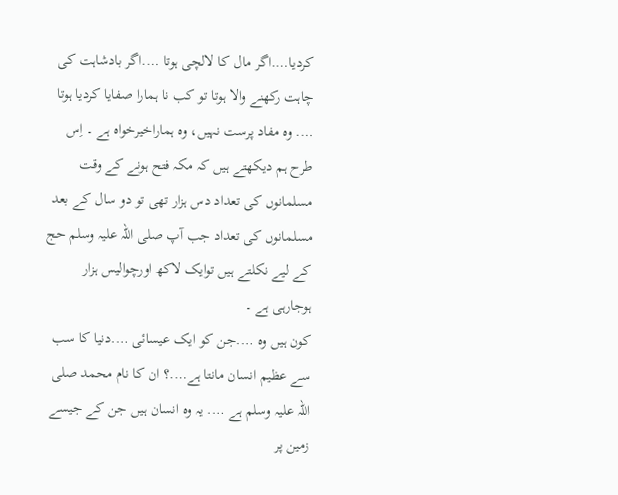کردیا….اگر مال کا لالچی ہوتا ….اگر بادشاہت کی چاہت رکھنے والا ہوتا تو کب نا ہمارا صفایا کردیا ہوتا …. وہ مفاد پرست نہیں، وہ ہماراخیرخواہ ہے ۔ اِس طرح ہم دیکھتے ہیں کہ مکہ فتح ہونے کے وقت مسلمانوں کی تعداد دس ہزار تھی تو دو سال کے بعد مسلمانوں کی تعداد جب آپ صلی اللہ علیہ وسلم حج کے لیے نکلتے ہیں توایک لاکھ اورچوالیس ہزار ہوجارہی ہے ۔
کون ہیں وہ ….جن کو ایک عیسائی ….دنیا کا سب سے عظیم انسان مانتا ہے….؟ ان کا نام محمد صلی اللہ علیہ وسلم ہے …. یہ وہ انسان ہیں جن کے جیسے زمین پر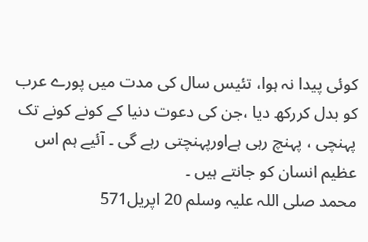کوئی پیدا نہ ہوا، تئیس سال کی مدت میں پورے عرب کو بدل کررکھ دیا ،جن کی دعوت دنیا کے کونے کونے تک پہنچی ، پہنچ رہی ہےاورپہنچتی رہے گی ۔ آئیے ہم اس عظیم انسان کو جانتے ہیں ۔
محمد صلی اللہ علیہ وسلم 20 اپریل571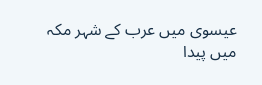عیسوی میں عرب کے شہر مکہ میں پیدا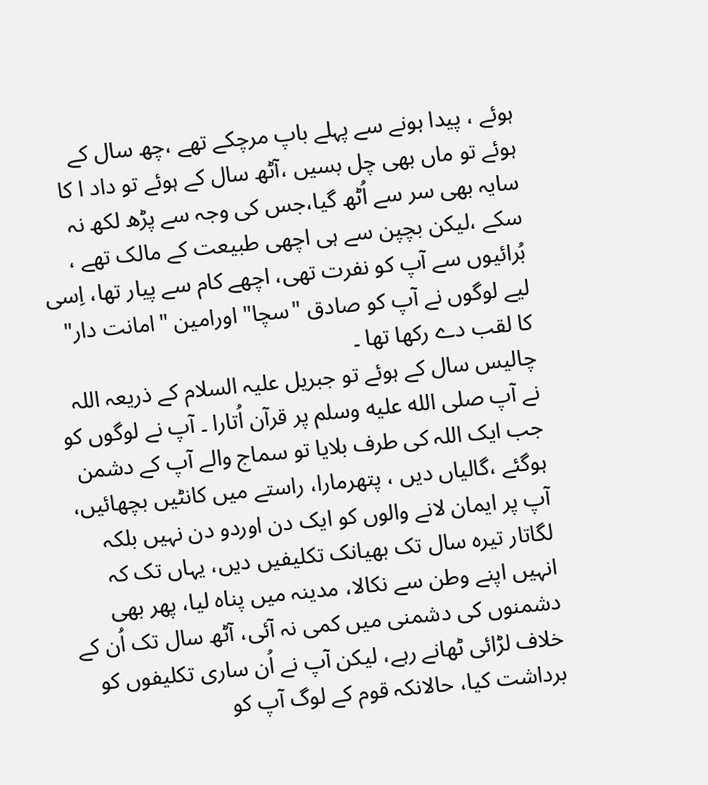ہوئے ، پیدا ہونے سے پہلے باپ مرچکے تھے ،چھ سال کے ہوئے تو ماں بھی چل بسیں ،آٹھ سال کے ہوئے تو داد ا کا سایہ بھی سر سے اُٹھ گیا،جس کی وجہ سے پڑھ لکھ نہ سکے ،لیکن بچپن سے ہی اچھی طبیعت کے مالک تھے ، بُرائیوں سے آپ کو نفرت تھی، اچھے کام سے پیار تھا، اِسی لیے لوگوں نے آپ کو صادق "سچا" اورامين "امانت دار" کا لقب دے رکھا تھا ۔
چالیس سال کے ہوئے تو جبریل علیہ السلام کے ذریعہ اللہ نے آپ صلى الله عليه وسلم پر قرآن اُتارا ۔ آپ نے لوگوں کو جب ایک اللہ کی طرف بلایا تو سماج والے آپ کے دشمن ہوگئے ،گالیاں دیں ، پتھرمارا، راستے میں کانٹیں بچھائیں، آپ پر ایمان لانے والوں کو ایک دن اوردو دن نہیں بلکہ لگاتار تیرہ سال تک بھیانک تکلیفیں دیں، یہاں تک کہ انہیں اپنے وطن سے نکالا، مدینہ میں پناہ لیا، پھر بھی دشمنوں کی دشمنی میں کمی نہ آئی، آٹھ سال تک اُن کے خلاف لڑائی ٹھانے رہے، لیکن آپ نے اُن سارى تکلیفوں کو برداشت کیا، حالانکہ قوم کے لوگ آپ کو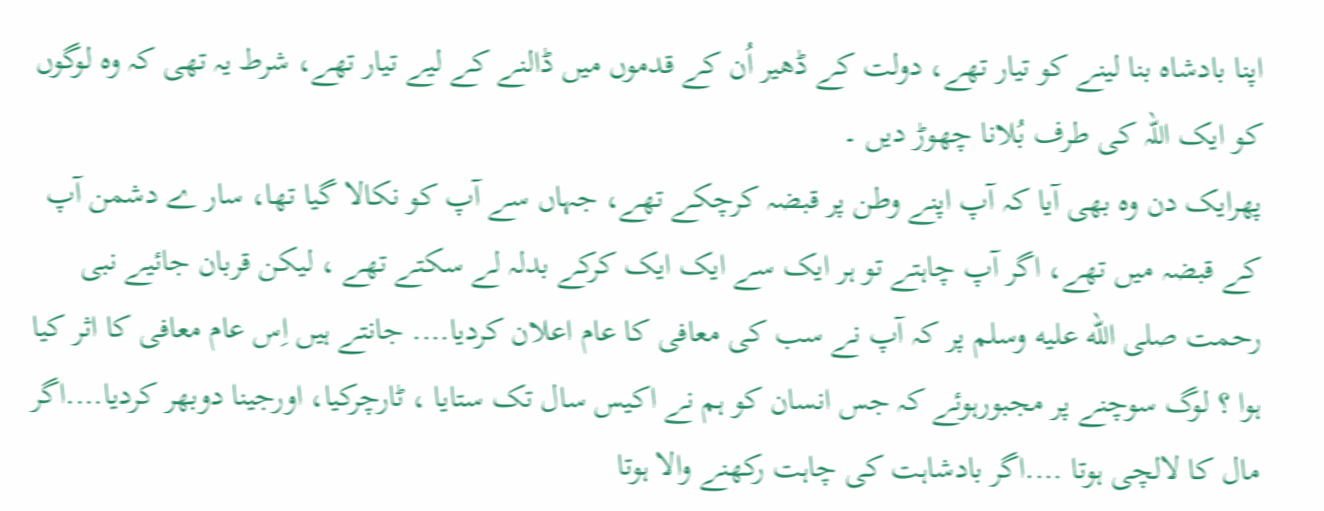اپنا بادشاہ بنا لینے کو تیار تھے، دولت کے ڈھیر اُن کے قدموں میں ڈالنے کے لیے تیار تھے، شرط یہ تھی کہ وہ لوگوں کو ایک اللہ کی طرف بُلانا چھوڑ دیں ۔
پھرایک دن وہ بھی آیا کہ آپ اپنے وطن پر قبضہ کرچکے تھے، جہاں سے آپ کو نکالا گیا تھا، سار ے دشمن آپ کے قبضہ میں تھے، اگر آپ چاہتے تو ہر ایک سے ایک ایک کرکے بدلہ لے سکتے تھے ، لیکن قربان جائیے نبی رحمت صلى الله عليه وسلم پر کہ آپ نے سب کی معافی کا عام اعلان کردیا…. جانتے ہیں اِس عام معافی کا اثر کیا ہوا ؟ لوگ سوچنے پر مجبورہوئے کہ جس انسان کو ہم نے اکیس سال تک ستایا ، ٹارچرکیا، اورجینا دوبھر کردیا….اگر مال کا لالچی ہوتا ….اگر بادشاہت کی چاہت رکھنے والا ہوتا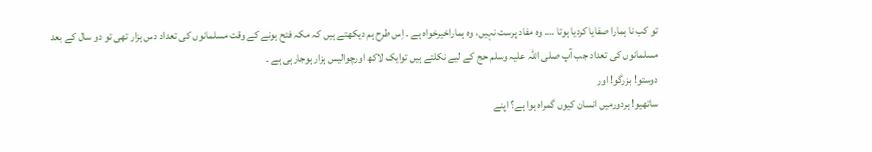تو کب نا ہمارا صفایا کردیا ہوتا …. وہ مفاد پرست نہیں، وہ ہماراخیرخواہ ہے ۔ اِس طرح ہم دیکھتے ہیں کہ مکہ فتح ہونے کے وقت مسلمانوں کی تعداد دس ہزار تھی تو دو سال کے بعد مسلمانوں کی تعداد جب آپ صلی اللہ علیہ وسلم حج کے لیے نکلتے ہیں توایک لاکھ اورچوالیس ہزار ہوجارہی ہے ۔
دوستو! بزرگو! اور
ساتھیو! ہردورمیں انسان کیوں گمراہ ہوا ہے؟ اپنے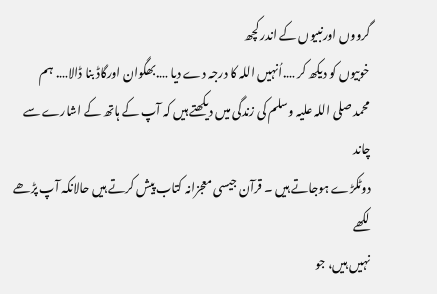گرووں اورنبیوں کے اندر کچھ
خوبیوں کو دیکھ کر ….اُنہیں اللہ کا درجہ دے دیا ….بھگوان اورگاڈ بنا ڈالا…. ہم
محمد صلی اللہ علیہ وسلم کی زندگی میں دیکھتے ہیں کہ آپ کے ہاتھ کے اشارے سے چاند
دوٹکڑے ہوجاتے ہیں ۔ قرآن جیسی معجزانہ کتاب پیش کرتے ہیں حالانکہ آپ پڑھے لکھے
نہیں ہیں، جو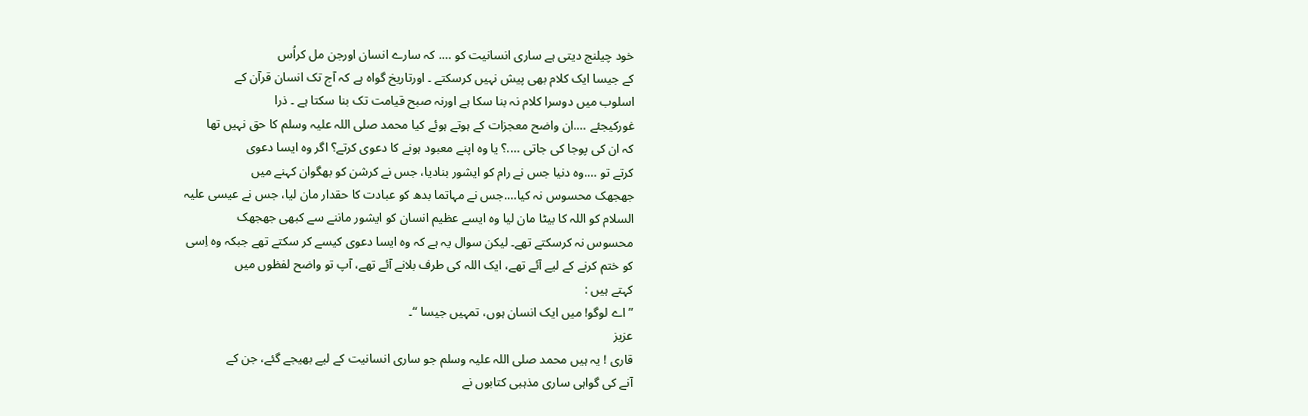خود چیلنج دیتی ہے ساری انسانیت کو …. کہ سارے انسان اورجن مل کراُس
کے جیسا ایک کلام بھی پیش نہیں کرسکتے ۔ اورتاریخ گواہ ہے کہ آج تک انسان قرآن کے
اسلوب میں دوسرا کلام نہ بنا سکا ہے اورنہ صبح قيامت تک بنا سکتا ہے ۔ ذرا
غورکیجئے ….ان واضح معجزات کے ہوتے ہوئے کیا محمد صلی اللہ علیہ وسلم کا حق نہیں تھا
کہ ان کی پوجا کی جاتی ….؟ یا وہ اپنے معبود ہونے کا دعوی کرتے؟ اگر وہ ایسا دعوی
کرتے تو ….وہ دنیا جس نے رام کو ایشور بنادیا، جس نے کرشن کو بھگوان کہنے میں
جھجھک محسوس نہ کیا….جس نے مہاتما بدھ کو عبادت کا حقدار مان لیا، جس نے عیسی علیہ
السلام کو اللہ کا بیٹا مان لیا وہ ایسے عظیم انسان کو ایشور ماننے سے کبھی جھجھک
محسوس نہ کرسکتے تھے۔ لیکن سوال یہ ہے کہ وہ ایسا دعوی کیسے کر سکتے تھے جبکہ وہ اِسی
کو ختم کرنے کے لیے آئے تھے، ایک اللہ کی طرف بلانے آئے تھے، آپ تو واضح لفظوں میں
کہتے ہیں :
”اے لوگو! میں ایک انسان ہوں، تمہیں جیسا “۔
عزيز
قارى ! یہ ہیں محمد صلی اللہ علیہ وسلم جو ساری انسانیت کے لیے بھیجے گئے، جن کے
آنے کی گواہی ساری مذہبی کتابوں نے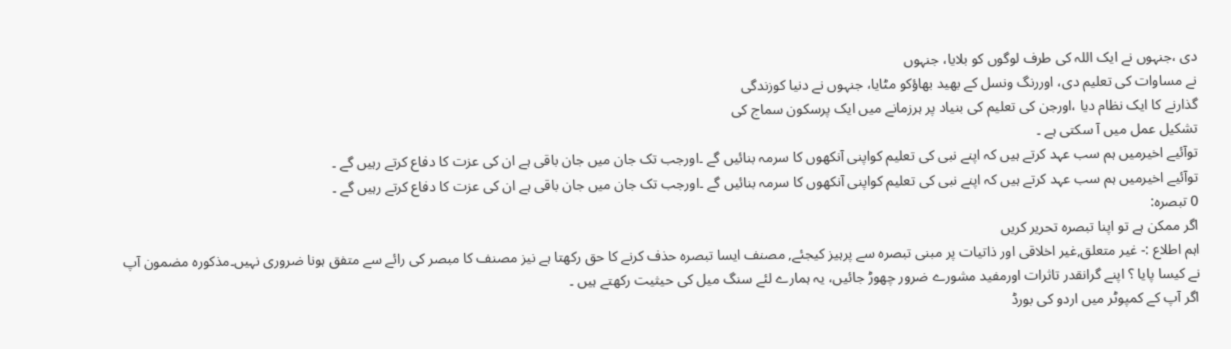دی ،جنہوں نے ایک اللہ کی طرف لوگوں کو بلایا، جنہوں
نے مساوات کی تعلیم دی، اوررنگ ونسل کے بھید بھاؤکو مٹایا، جنہوں نے دنيا كوزندگی
گذارنے کا ایک نظام دیا ،اورجن کی تعلیم کی بنیاد پر ہرزمانے میں ایک پرسکون سماج كى
تشكيل عمل میں آ سكتى ہے ۔
توآئیے اخیرمیں ہم سب عہد کرتے ہیں کہ اپنے نبی کی تعلیم کواپنی آنکھوں کا سرمہ بنائیں گے ۔اورجب تک جان میں جان باقی ہے ان کی عزت کا دفاع کرتے رہیں گے ۔
توآئیے اخیرمیں ہم سب عہد کرتے ہیں کہ اپنے نبی کی تعلیم کواپنی آنکھوں کا سرمہ بنائیں گے ۔اورجب تک جان میں جان باقی ہے ان کی عزت کا دفاع کرتے رہیں گے ۔
0 تبصرہ:
اگر ممکن ہے تو اپنا تبصرہ تحریر کریں
اہم اطلاع :- غیر متعلق,غیر اخلاقی اور ذاتیات پر مبنی تبصرہ سے پرہیز کیجئے, مصنف ایسا تبصرہ حذف کرنے کا حق رکھتا ہے نیز مصنف کا مبصر کی رائے سے متفق ہونا ضروری نہیں۔مذكورہ مضمون آپ نے کیسا پایا ؟ اپنے گرانقدر تاثرات اورمفید مشورے ضرور چھوڑ جائیں، یہ ہمارے لئے سنگ میل کی حیثیت رکھتے ہیں ۔
اگر آپ کے کمپوٹر میں اردو کی بورڈ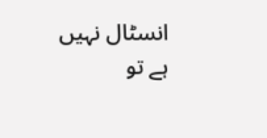انسٹال نہیں ہے تو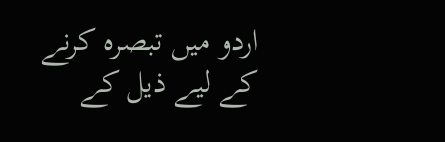اردو میں تبصرہ کرنے کے لیے ذیل کے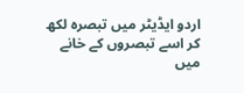اردو ایڈیٹر میں تبصرہ لکھ کر اسے تبصروں کے خانے میں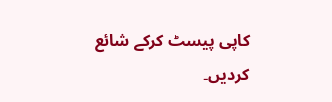کاپی پیسٹ کرکے شائع کردیں۔